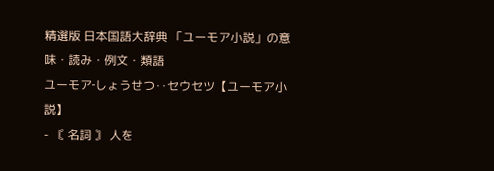精選版 日本国語大辞典 「ユーモア小説」の意味・読み・例文・類語
ユーモア‐しょうせつ‥セウセツ【ユーモア小説】
- 〘 名詞 〙 人を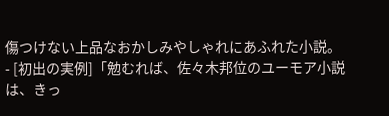傷つけない上品なおかしみやしゃれにあふれた小説。
- [初出の実例]「勉むれば、佐々木邦位のユーモア小説は、きっ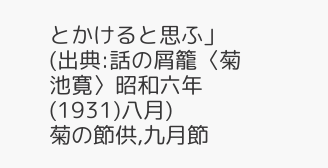とかけると思ふ」(出典:話の屑籠〈菊池寛〉昭和六年(1931)八月)
菊の節供,九月節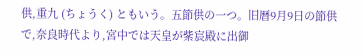供,重九 (ちょうく) ともいう。五節供の一つ。旧暦9月9日の節供で,奈良時代より,宮中では天皇が紫宸殿に出御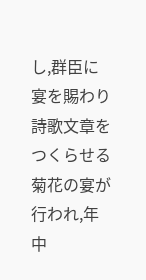し,群臣に宴を賜わり詩歌文章をつくらせる菊花の宴が行われ,年中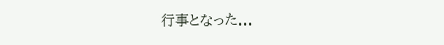行事となった...